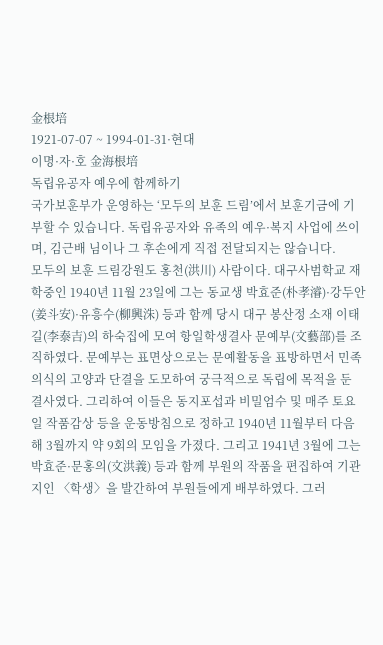金根培
1921-07-07 ~ 1994-01-31·현대
이명·자·호 金海根培
독립유공자 예우에 함께하기
국가보훈부가 운영하는 ‘모두의 보훈 드림’에서 보훈기금에 기부할 수 있습니다. 독립유공자와 유족의 예우·복지 사업에 쓰이며, 김근배 님이나 그 후손에게 직접 전달되지는 않습니다.
모두의 보훈 드림강원도 홍천(洪川) 사람이다. 대구사범학교 재학중인 1940년 11월 23일에 그는 동교생 박효준(朴孝濬)·강두안(姜斗安)·유흥수(柳興洙) 등과 함께 당시 대구 봉산정 소재 이태길(李泰吉)의 하숙집에 모여 항일학생결사 문예부(文藝部)를 조직하였다. 문예부는 표면상으로는 문예활동을 표방하면서 민족의식의 고양과 단결을 도모하여 궁극적으로 독립에 목적을 둔 결사였다. 그리하여 이들은 동지포섭과 비밀엄수 및 매주 토요일 작품감상 등을 운동방침으로 정하고 1940년 11월부터 다음해 3월까지 약 9회의 모임을 가졌다. 그리고 1941년 3월에 그는 박효준·문홍의(文洪義) 등과 함께 부원의 작품을 편집하여 기관지인 〈학생〉을 발간하여 부원들에게 배부하였다. 그러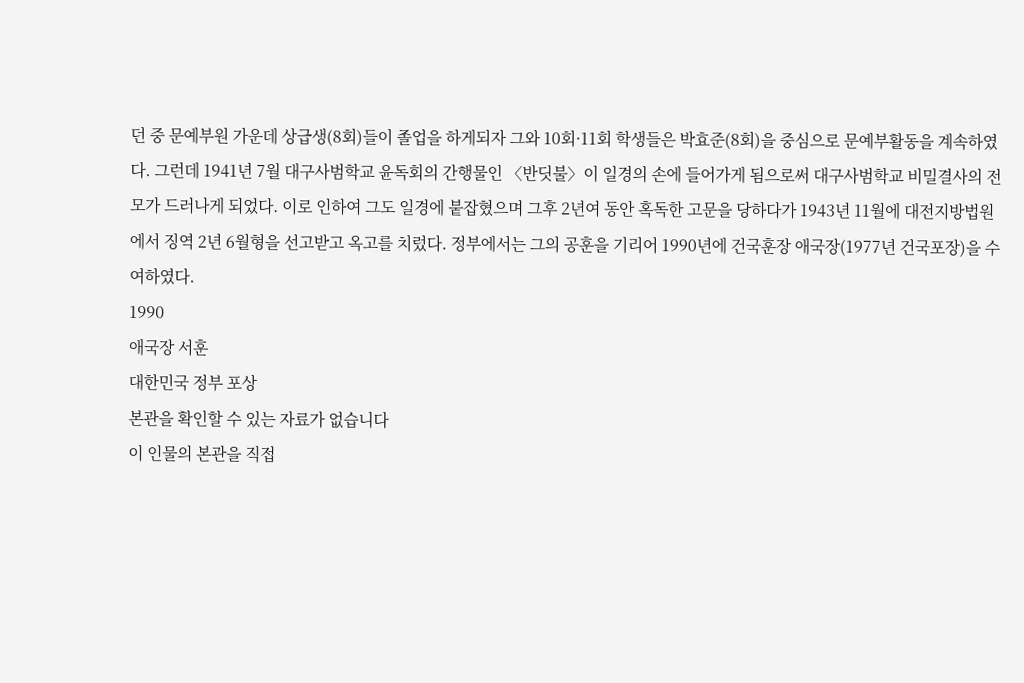던 중 문예부원 가운데 상급생(8회)들이 졸업을 하게되자 그와 10회·11회 학생들은 박효준(8회)을 중심으로 문예부활동을 계속하였다. 그런데 1941년 7월 대구사범학교 윤독회의 간행물인 〈반딧불〉이 일경의 손에 들어가게 됨으로써 대구사범학교 비밀결사의 전모가 드러나게 되었다. 이로 인하여 그도 일경에 붙잡혔으며 그후 2년여 동안 혹독한 고문을 당하다가 1943년 11월에 대전지방법원에서 징역 2년 6월형을 선고받고 옥고를 치렀다. 정부에서는 그의 공훈을 기리어 1990년에 건국훈장 애국장(1977년 건국포장)을 수여하였다.
1990
애국장 서훈
대한민국 정부 포상
본관을 확인할 수 있는 자료가 없습니다
이 인물의 본관을 직접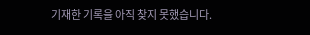기재한 기록을 아직 찾지 못했습니다.